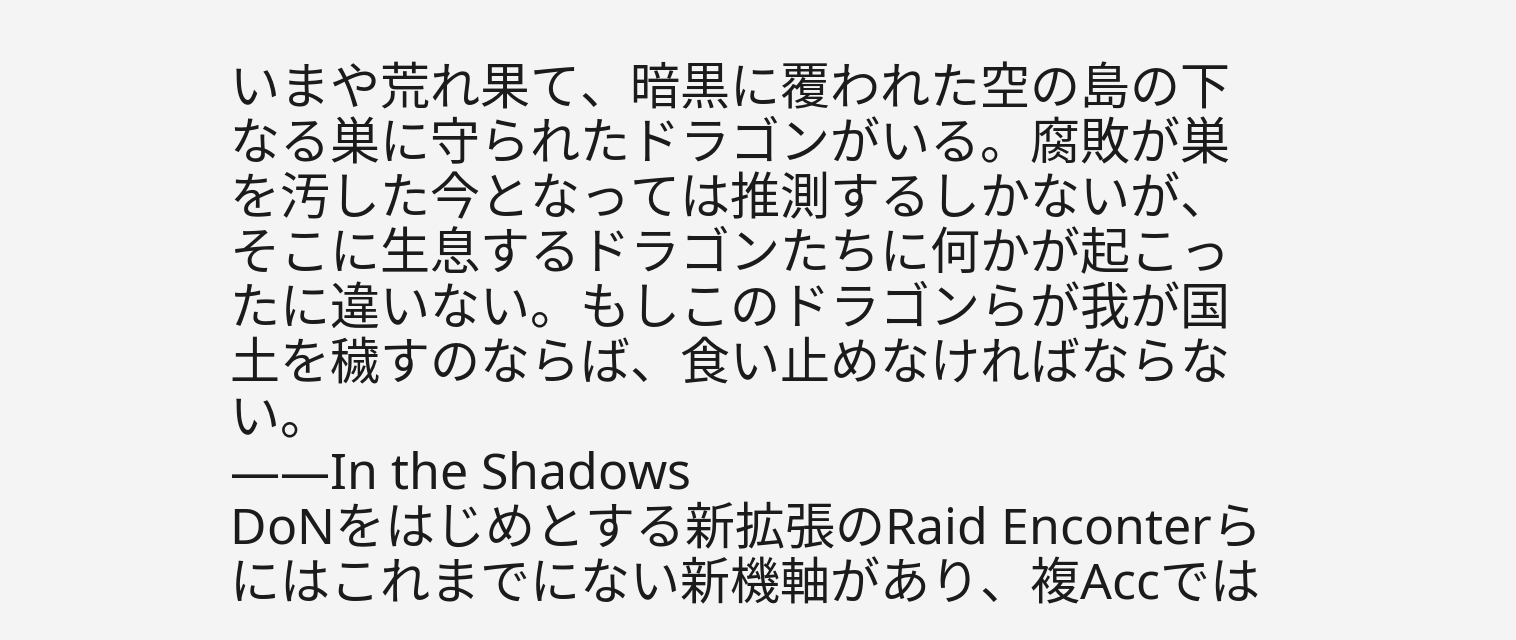いまや荒れ果て、暗黒に覆われた空の島の下なる巣に守られたドラゴンがいる。腐敗が巣を汚した今となっては推測するしかないが、そこに生息するドラゴンたちに何かが起こったに違いない。もしこのドラゴンらが我が国土を穢すのならば、食い止めなければならない。
――In the Shadows
DoNをはじめとする新拡張のRaid Enconterらにはこれまでにない新機軸があり、複Accでは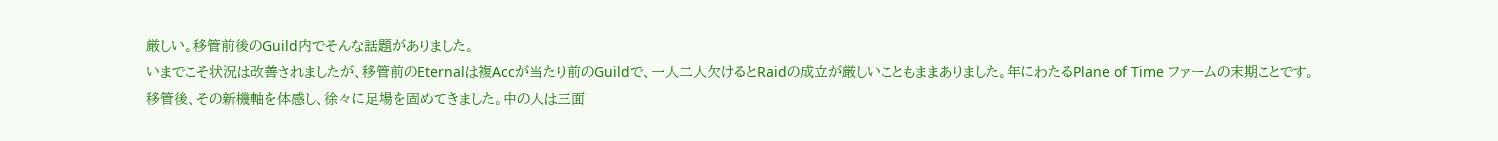厳しい。移管前後のGuild内でそんな話題がありました。
いまでこそ状況は改善されましたが、移管前のEternalは複Accが当たり前のGuildで、一人二人欠けるとRaidの成立が厳しいこともままありました。年にわたるPlane of Time ファームの末期ことです。
移管後、その新機軸を体感し、徐々に足場を固めてきました。中の人は三面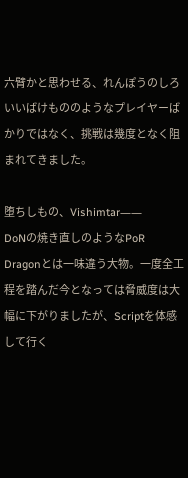六臂かと思わせる、れんぽうのしろいいばけもののようなプレイヤーばかりではなく、挑戦は幾度となく阻まれてきました。

堕ちしもの、Vishimtar――
DoNの焼き直しのようなPoR Dragonとは一味違う大物。一度全工程を踏んだ今となっては脅威度は大幅に下がりましたが、Scriptを体感して行く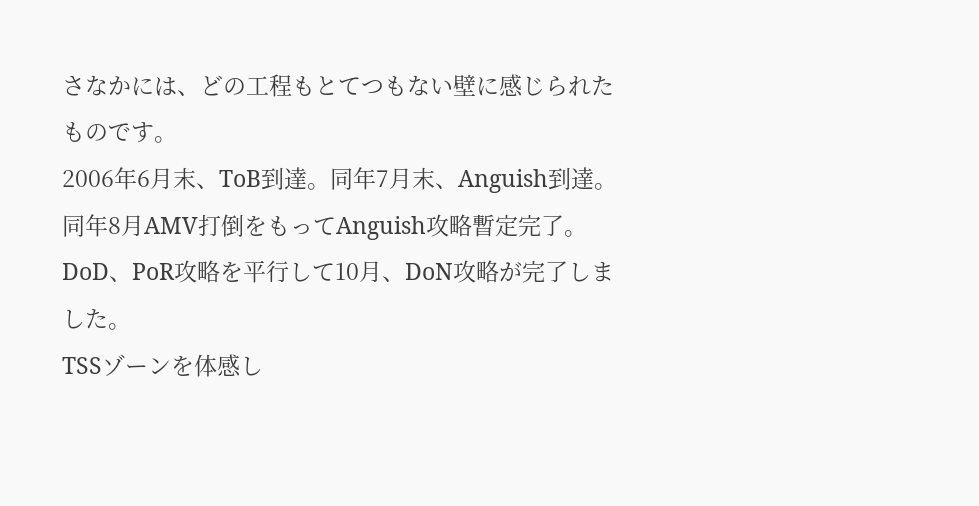さなかには、どの工程もとてつもない壁に感じられたものです。
2006年6月末、ToB到達。同年7月末、Anguish到達。同年8月AMV打倒をもってAnguish攻略暫定完了。
DoD、PoR攻略を平行して10月、DoN攻略が完了しました。
TSSゾーンを体感し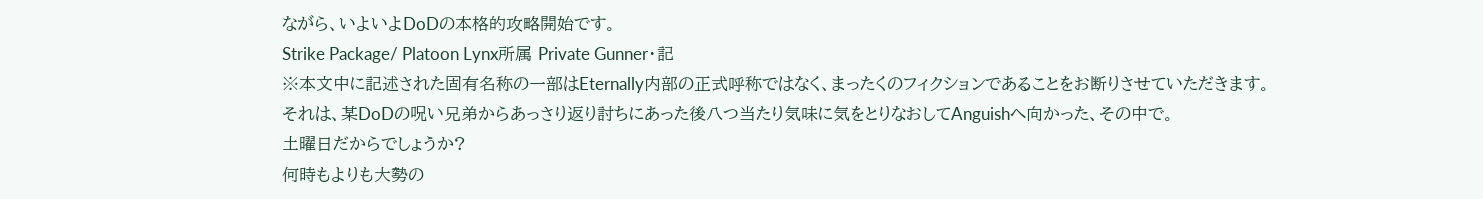ながら、いよいよDoDの本格的攻略開始です。
Strike Package/ Platoon Lynx所属 Private Gunner・記
※本文中に記述された固有名称の一部はEternally内部の正式呼称ではなく、まったくのフィクションであることをお断りさせていただきます。
それは、某DoDの呪い兄弟からあっさり返り討ちにあった後八つ当たり気味に気をとりなおしてAnguishへ向かった、その中で。
土曜日だからでしょうか?
何時もよりも大勢の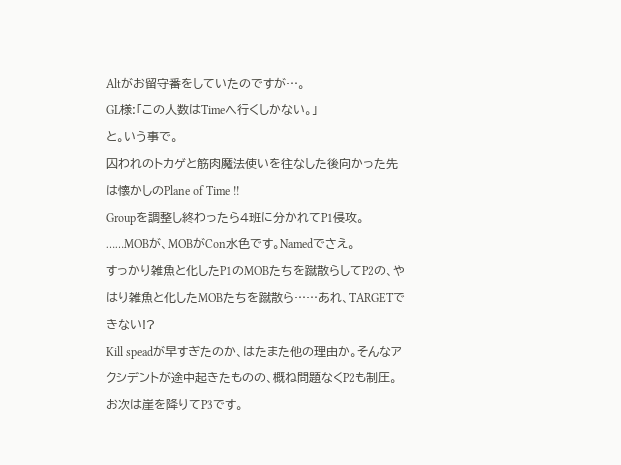Altがお留守番をしていたのですが…。
GL様:「この人数はTimeへ行くしかない。」
と。いう事で。
囚われのトカゲと筋肉魔法使いを往なした後向かった先は懐かしのPlane of Time !!
Groupを調整し終わったら4班に分かれてP1侵攻。
……MOBが、MOBがCon水色です。Namedでさえ。
すっかり雑魚と化したP1のMOBたちを蹴散らしてP2の、やはり雑魚と化したMOBたちを蹴散ら……あれ、TARGETできない!?
Kill speadが早すぎたのか、はたまた他の理由か。そんなアクシデントが途中起きたものの、概ね問題なくP2も制圧。
お次は崖を降りてP3です。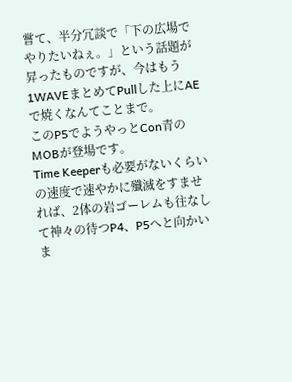嘗て、半分冗談で「下の広場でやりたいねぇ。」という話題が昇ったものですが、今はもう1WAVEまとめてPullした上にAEで焼くなんてことまで。
このP5でようやっとCon青のMOBが登場です。
Time Keeperも必要がないくらいの速度で速やかに殲滅をすませれば、2体の岩ゴーレムも往なして神々の待つP4、P5へと向かいま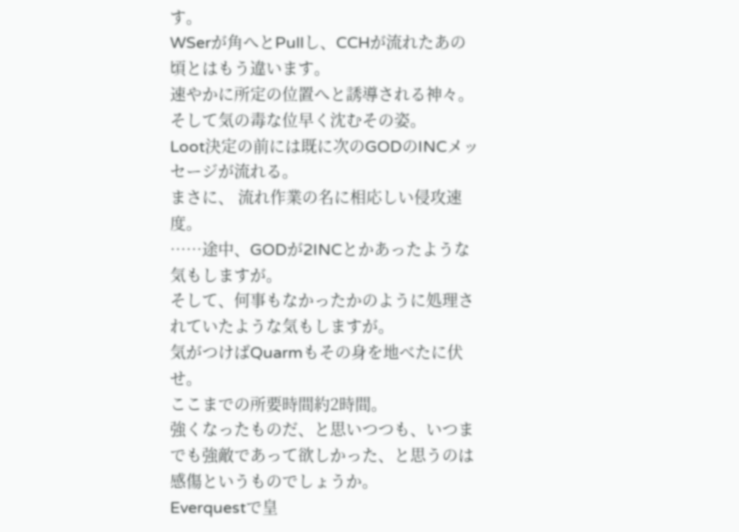す。
WSerが角へとPullし、CCHが流れたあの頃とはもう違います。
速やかに所定の位置へと誘導される神々。
そして気の毒な位早く沈むその姿。
Loot決定の前には既に次のGODのINCメッセージが流れる。
まさに、 流れ作業の名に相応しい侵攻速度。
……途中、GODが2INCとかあったような気もしますが。
そして、何事もなかったかのように処理されていたような気もしますが。
気がつけばQuarmもその身を地べたに伏せ。
ここまでの所要時間約2時間。
強くなったものだ、と思いつつも、いつまでも強敵であって欲しかった、と思うのは感傷というものでしょうか。
Everquestで皇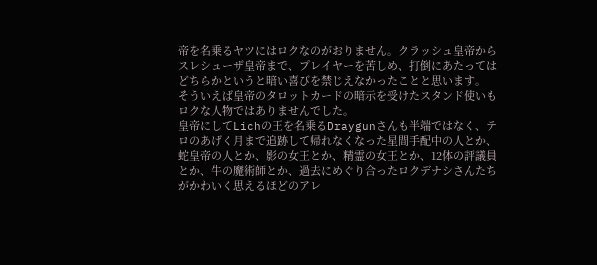帝を名乗るヤツにはロクなのがおりません。クラッシュ皇帝からスレシューザ皇帝まで、プレイヤーを苦しめ、打倒にあたってはどちらかというと暗い喜びを禁じえなかったことと思います。
そういえば皇帝のタロットカードの暗示を受けたスタンド使いもロクな人物ではありませんでした。
皇帝にしてLichの王を名乗るDraygunさんも半端ではなく、テロのあげく月まで追跡して帰れなくなった星間手配中の人とか、蛇皇帝の人とか、影の女王とか、精霊の女王とか、12体の評議員とか、牛の魔術師とか、過去にめぐり合ったロクデナシさんたちがかわいく思えるほどのアレ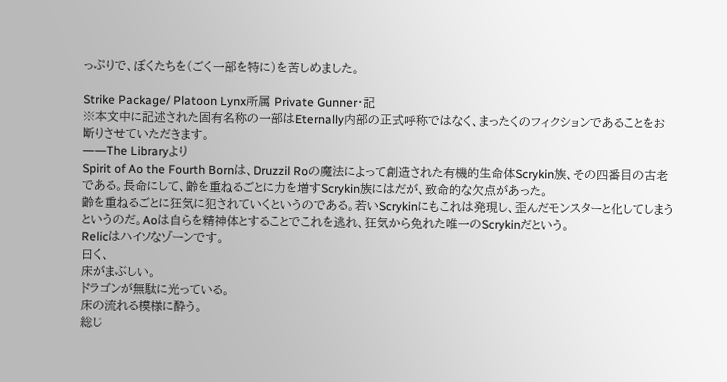っぷりで、ぼくたちを(ごく一部を特に)を苦しめました。

Strike Package/ Platoon Lynx所属 Private Gunner・記
※本文中に記述された固有名称の一部はEternally内部の正式呼称ではなく、まったくのフィクションであることをお断りさせていただきます。
――The Libraryより
Spirit of Ao the Fourth Bornは、Druzzil Roの魔法によって創造された有機的生命体Scrykin族、その四番目の古老である。長命にして、齢を重ねるごとに力を増すScrykin族にはだが、致命的な欠点があった。
齢を重ねるごとに狂気に犯されていくというのである。若いScrykinにもこれは発現し、歪んだモンスターと化してしまうというのだ。Aoは自らを精神体とすることでこれを逃れ、狂気から免れた唯一のScrykinだという。
Relicはハイソなゾーンです。
曰く、
床がまぶしい。
ドラゴンが無駄に光っている。
床の流れる模様に酔う。
総じ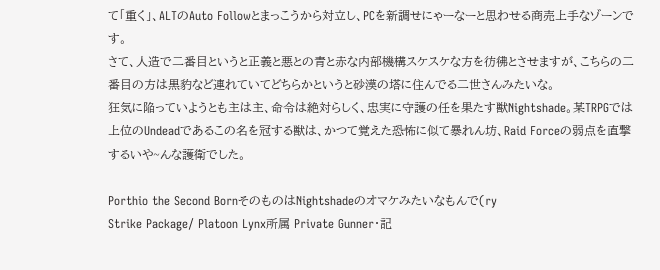て「重く」、ALTのAuto Followとまっこうから対立し、PCを新調せにゃーなーと思わせる商売上手なゾーンです。
さて、人造で二番目というと正義と悪との青と赤な内部機構スケスケな方を彷彿とさせますが、こちらの二番目の方は黒豹など連れていてどちらかというと砂漠の塔に住んでる二世さんみたいな。
狂気に陥っていようとも主は主、命令は絶対らしく、忠実に守護の任を果たす獣Nightshade。某TRPGでは上位のUndeadであるこの名を冠する獣は、かつて覚えた恐怖に似て暴れん坊、Raid Forceの弱点を直撃するいや~んな護衛でした。

Porthio the Second BornそのものはNightshadeのオマケみたいなもんで(ry
Strike Package/ Platoon Lynx所属 Private Gunner・記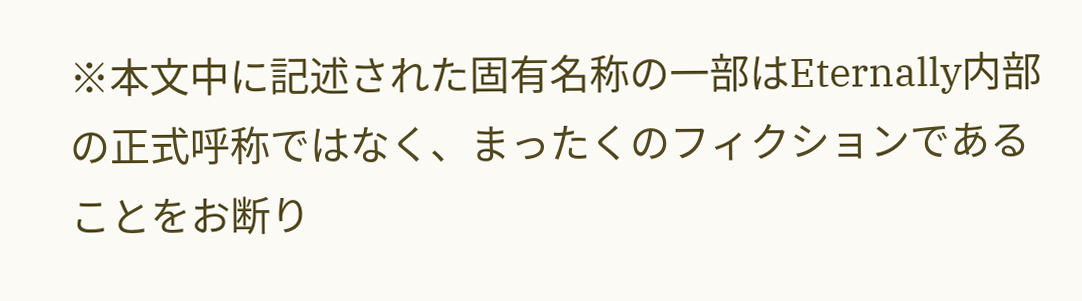※本文中に記述された固有名称の一部はEternally内部の正式呼称ではなく、まったくのフィクションであることをお断り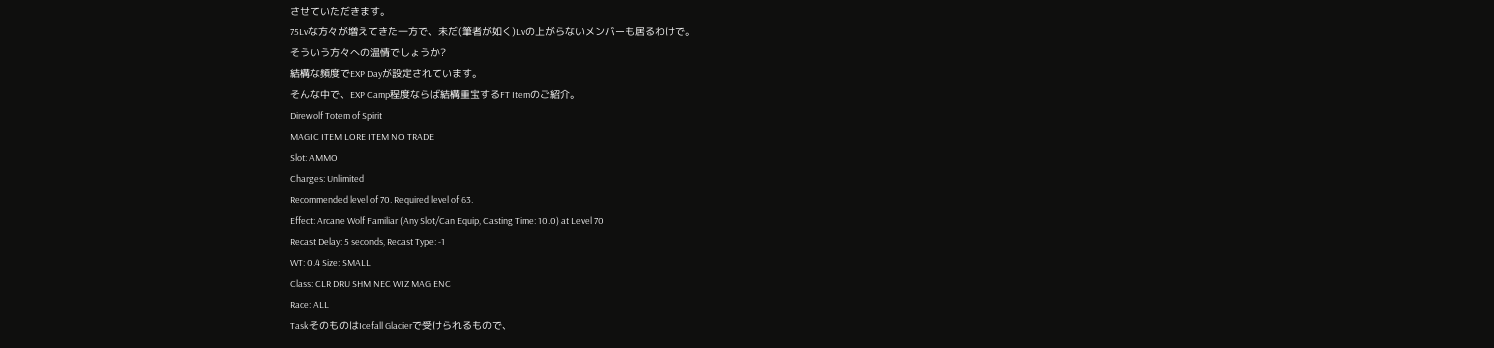させていただきます。
75Lvな方々が増えてきた一方で、未だ(筆者が如く)Lvの上がらないメンバーも居るわけで。
そういう方々への温情でしょうか?
結構な頻度でEXP Dayが設定されています。
そんな中で、EXP Camp程度ならば結構重宝するFT Itemのご紹介。
Direwolf Totem of Spirit
MAGIC ITEM LORE ITEM NO TRADE
Slot: AMMO
Charges: Unlimited
Recommended level of 70. Required level of 63.
Effect: Arcane Wolf Familiar (Any Slot/Can Equip, Casting Time: 10.0) at Level 70
Recast Delay: 5 seconds, Recast Type: -1
WT: 0.4 Size: SMALL
Class: CLR DRU SHM NEC WIZ MAG ENC
Race: ALL
TaskそのものはIcefall Glacierで受けられるもので、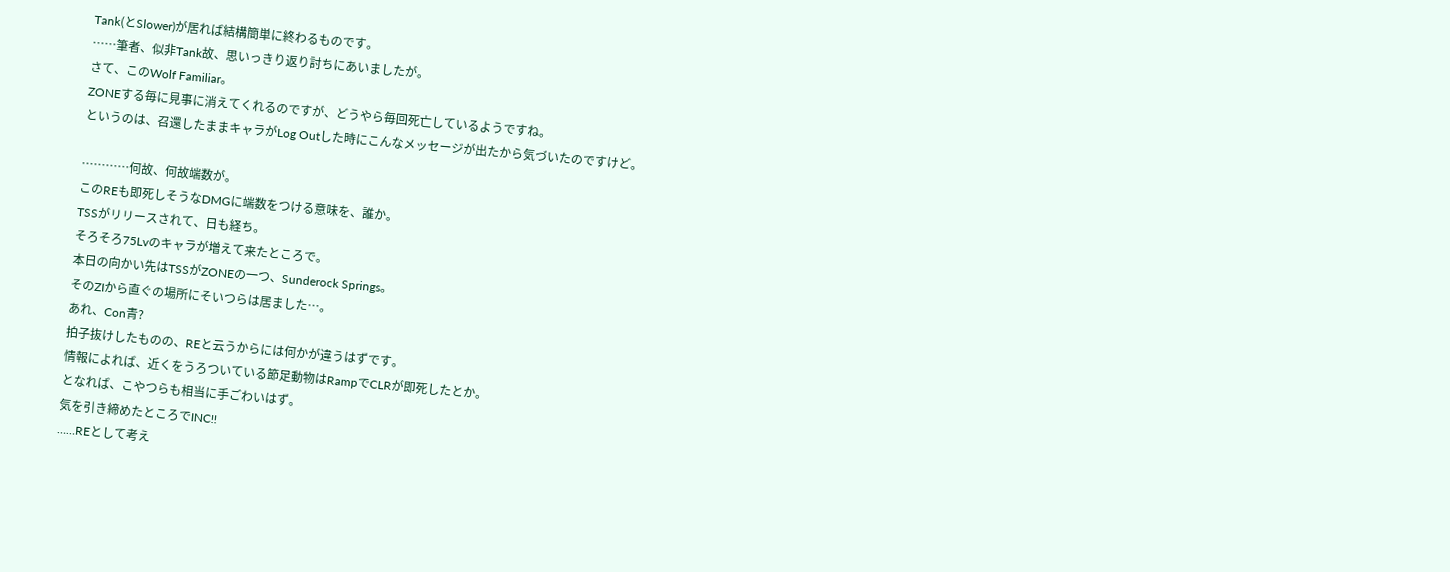Tank(とSlower)が居れば結構簡単に終わるものです。
……筆者、似非Tank故、思いっきり返り討ちにあいましたが。
さて、このWolf Familiar。
ZONEする毎に見事に消えてくれるのですが、どうやら毎回死亡しているようですね。
というのは、召還したままキャラがLog Outした時にこんなメッセージが出たから気づいたのですけど。

…………何故、何故端数が。
このREも即死しそうなDMGに端数をつける意味を、誰か。
TSSがリリースされて、日も経ち。
そろそろ75Lvのキャラが増えて来たところで。
本日の向かい先はTSSがZONEの一つ、Sunderock Springs。
そのZIから直ぐの場所にそいつらは居ました…。
あれ、Con青?
拍子抜けしたものの、REと云うからには何かが違うはずです。
情報によれば、近くをうろついている節足動物はRampでCLRが即死したとか。
となれば、こやつらも相当に手ごわいはず。
気を引き締めたところでINC!!
……REとして考え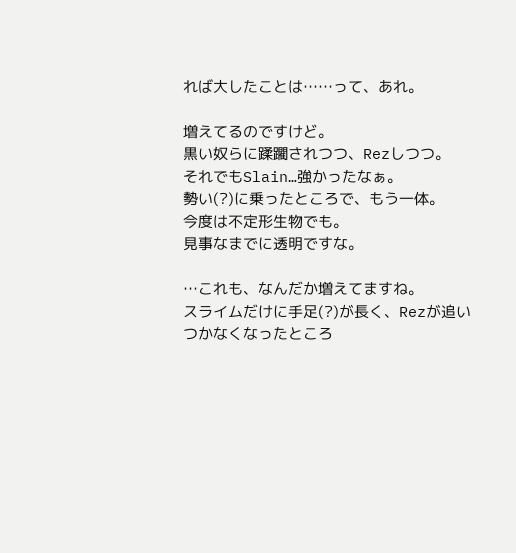れば大したことは……って、あれ。

増えてるのですけど。
黒い奴らに蹂躙されつつ、Rezしつつ。
それでもSlain…強かったなぁ。
勢い(?)に乗ったところで、もう一体。
今度は不定形生物でも。
見事なまでに透明ですな。

…これも、なんだか増えてますね。
スライムだけに手足(?)が長く、Rezが追いつかなくなったところ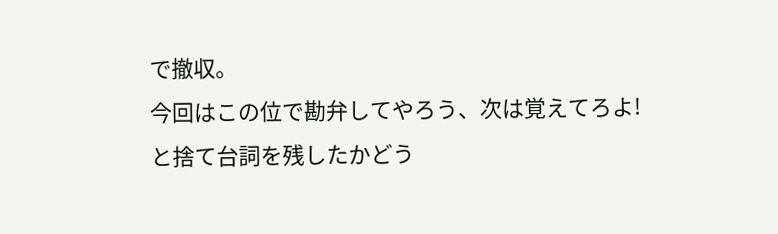で撤収。
今回はこの位で勘弁してやろう、次は覚えてろよ!と捨て台詞を残したかどう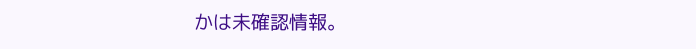かは未確認情報。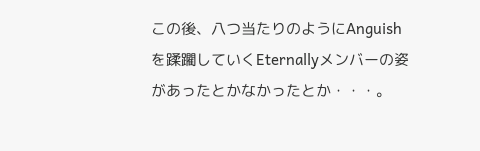この後、八つ当たりのようにAnguishを蹂躙していくEternallyメンバーの姿があったとかなかったとか・・・。